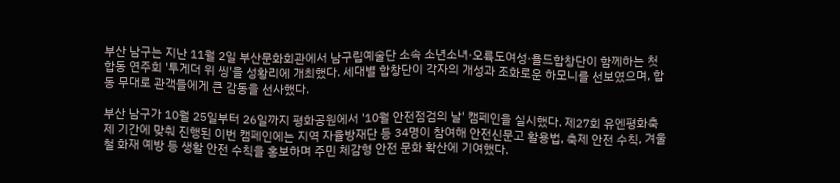부산 남구는 지난 11월 2일 부산문화회관에서 남구립예술단 소속 소년소녀·오륙도여성·욜드합창단이 함께하는 첫 합동 연주회 '투게더 위 씽'을 성황리에 개최했다. 세대별 합창단이 각자의 개성과 조화로운 하모니를 선보였으며, 합동 무대로 관객들에게 큰 감동을 선사했다.

부산 남구가 10월 25일부터 26일까지 평화공원에서 '10월 안전점검의 날' 캠페인을 실시했다. 제27회 유엔평화축제 기간에 맞춰 진행된 이번 캠페인에는 지역 자율방재단 등 34명이 참여해 안전신문고 활용법, 축제 안전 수칙, 겨울철 화재 예방 등 생활 안전 수칙을 홍보하며 주민 체감형 안전 문화 확산에 기여했다.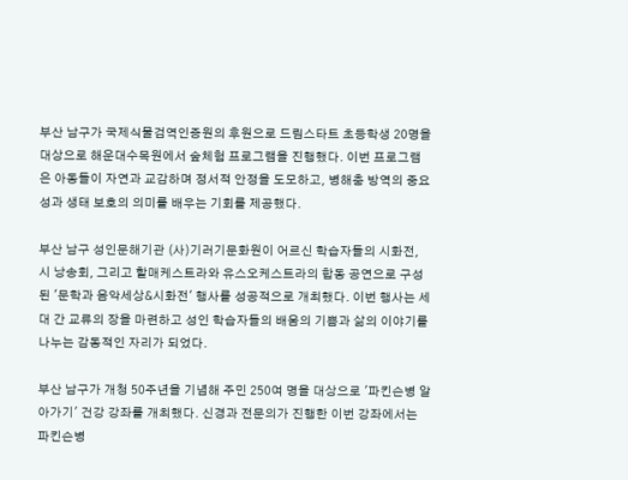부산 남구가 국제식물검역인증원의 후원으로 드림스타트 초등학생 20명을 대상으로 해운대수목원에서 숲체험 프로그램을 진행했다. 이번 프로그램은 아동들이 자연과 교감하며 정서적 안정을 도모하고, 병해충 방역의 중요성과 생태 보호의 의미를 배우는 기회를 제공했다.

부산 남구 성인문해기관 (사)기러기문화원이 어르신 학습자들의 시화전, 시 낭송회, 그리고 할매케스트라와 유스오케스트라의 합동 공연으로 구성된 '문학과 음악세상&시화전' 행사를 성공적으로 개최했다. 이번 행사는 세대 간 교류의 장을 마련하고 성인 학습자들의 배움의 기쁨과 삶의 이야기를 나누는 감동적인 자리가 되었다.

부산 남구가 개청 50주년을 기념해 주민 250여 명을 대상으로 '파킨슨병 알아가기' 건강 강좌를 개최했다. 신경과 전문의가 진행한 이번 강좌에서는 파킨슨병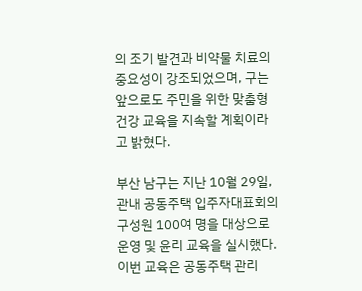의 조기 발견과 비약물 치료의 중요성이 강조되었으며, 구는 앞으로도 주민을 위한 맞춤형 건강 교육을 지속할 계획이라고 밝혔다.

부산 남구는 지난 10월 29일, 관내 공동주택 입주자대표회의 구성원 100여 명을 대상으로 운영 및 윤리 교육을 실시했다. 이번 교육은 공동주택 관리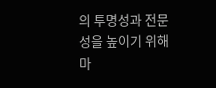의 투명성과 전문성을 높이기 위해 마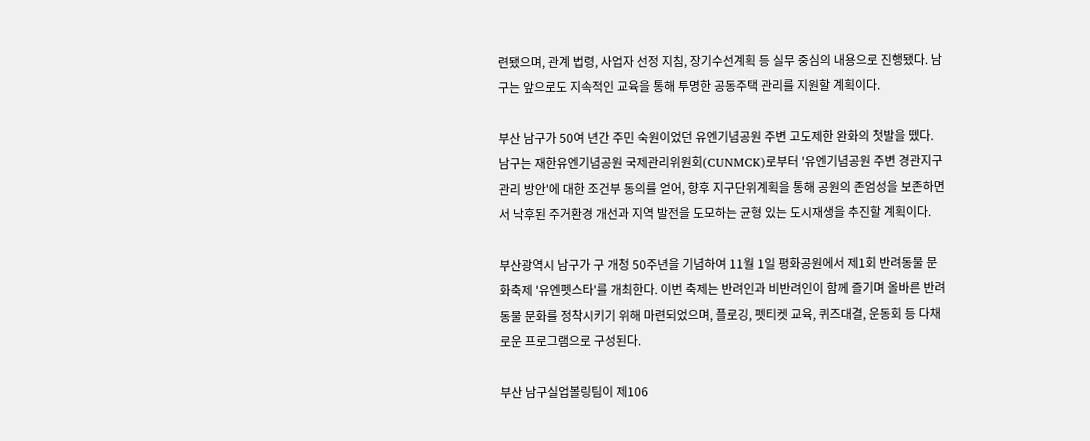련됐으며, 관계 법령, 사업자 선정 지침, 장기수선계획 등 실무 중심의 내용으로 진행됐다. 남구는 앞으로도 지속적인 교육을 통해 투명한 공동주택 관리를 지원할 계획이다.

부산 남구가 50여 년간 주민 숙원이었던 유엔기념공원 주변 고도제한 완화의 첫발을 뗐다. 남구는 재한유엔기념공원 국제관리위원회(CUNMCK)로부터 '유엔기념공원 주변 경관지구 관리 방안'에 대한 조건부 동의를 얻어, 향후 지구단위계획을 통해 공원의 존엄성을 보존하면서 낙후된 주거환경 개선과 지역 발전을 도모하는 균형 있는 도시재생을 추진할 계획이다.

부산광역시 남구가 구 개청 50주년을 기념하여 11월 1일 평화공원에서 제1회 반려동물 문화축제 '유엔펫스타'를 개최한다. 이번 축제는 반려인과 비반려인이 함께 즐기며 올바른 반려동물 문화를 정착시키기 위해 마련되었으며, 플로깅, 펫티켓 교육, 퀴즈대결, 운동회 등 다채로운 프로그램으로 구성된다.

부산 남구실업볼링팀이 제106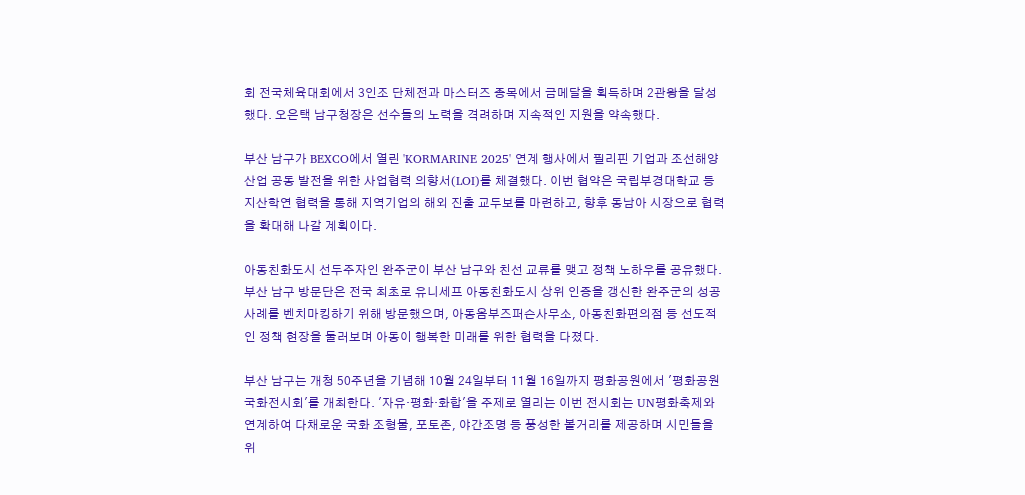회 전국체육대회에서 3인조 단체전과 마스터즈 종목에서 금메달을 획득하며 2관왕을 달성했다. 오은택 남구청장은 선수들의 노력을 격려하며 지속적인 지원을 약속했다.

부산 남구가 BEXCO에서 열린 'KORMARINE 2025' 연계 행사에서 필리핀 기업과 조선해양산업 공동 발전을 위한 사업협력 의향서(LOI)를 체결했다. 이번 협약은 국립부경대학교 등 지산학연 협력을 통해 지역기업의 해외 진출 교두보를 마련하고, 향후 동남아 시장으로 협력을 확대해 나갈 계획이다.

아동친화도시 선두주자인 완주군이 부산 남구와 친선 교류를 맺고 정책 노하우를 공유했다. 부산 남구 방문단은 전국 최초로 유니세프 아동친화도시 상위 인증을 갱신한 완주군의 성공 사례를 벤치마킹하기 위해 방문했으며, 아동옴부즈퍼슨사무소, 아동친화편의점 등 선도적인 정책 현장을 둘러보며 아동이 행복한 미래를 위한 협력을 다졌다.

부산 남구는 개청 50주년을 기념해 10월 24일부터 11월 16일까지 평화공원에서 '평화공원 국화전시회'를 개최한다. '자유·평화·화합'을 주제로 열리는 이번 전시회는 UN평화축제와 연계하여 다채로운 국화 조형물, 포토존, 야간조명 등 풍성한 볼거리를 제공하며 시민들을 위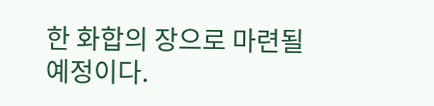한 화합의 장으로 마련될 예정이다.